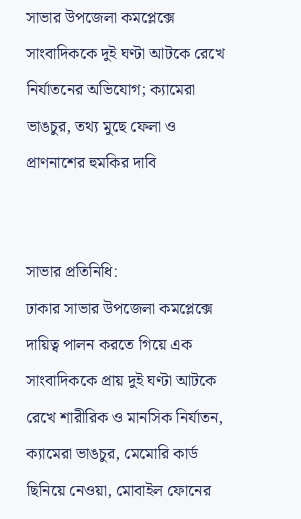সাভার উপজেলা কমপ্লেক্সে সাংবাদিককে দুই ঘণ্টা আটকে রেখে নির্যাতনের অভিযোগ; ক্যামেরা ভাঙচুর, তথ্য মুছে ফেলা ও প্রাণনাশের হুমকির দাবি


সাভার প্রতিনিধি:
ঢাকার সাভার উপজেলা কমপ্লেক্সে দায়িত্ব পালন করতে গিয়ে এক সাংবাদিককে প্রায় দুই ঘণ্টা আটকে রেখে শারীরিক ও মানসিক নির্যাতন, ক্যামেরা ভাঙচুর, মেমোরি কার্ড ছিনিয়ে নেওয়া, মোবাইল ফোনের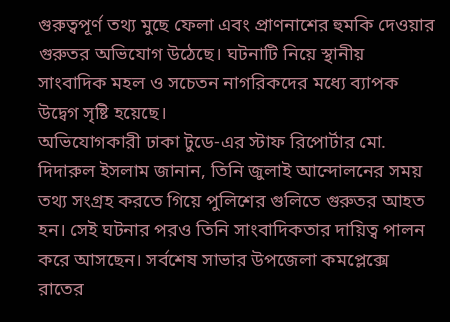গুরুত্বপূর্ণ তথ্য মুছে ফেলা এবং প্রাণনাশের হুমকি দেওয়ার গুরুতর অভিযোগ উঠেছে। ঘটনাটি নিয়ে স্থানীয় সাংবাদিক মহল ও সচেতন নাগরিকদের মধ্যে ব্যাপক উদ্বেগ সৃষ্টি হয়েছে।
অভিযোগকারী ঢাকা টুডে-এর স্টাফ রিপোর্টার মো. দিদারুল ইসলাম জানান, তিনি জুলাই আন্দোলনের সময় তথ্য সংগ্রহ করতে গিয়ে পুলিশের গুলিতে গুরুতর আহত হন। সেই ঘটনার পরও তিনি সাংবাদিকতার দায়িত্ব পালন করে আসছেন। সর্বশেষ সাভার উপজেলা কমপ্লেক্সে রাতের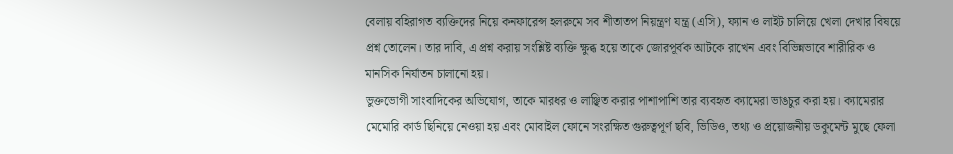বেলায় বহিরাগত ব্যক্তিদের নিয়ে কনফারেন্স হলরুমে সব শীতাতপ নিয়ন্ত্রণ যন্ত্র (এসি), ফ্যান ও লাইট চালিয়ে খেলা দেখার বিষয়ে প্রশ্ন তোলেন। তার দাবি, এ প্রশ্ন করায় সংশ্লিষ্ট ব্যক্তি ক্ষুব্ধ হয়ে তাকে জোরপূর্বক আটকে রাখেন এবং বিভিন্নভাবে শারীরিক ও মানসিক নির্যাতন চালানো হয়।
ভুক্তভোগী সাংবাদিকের অভিযোগ, তাকে মারধর ও লাঞ্ছিত করার পাশাপাশি তার ব্যবহৃত ক্যামেরা ভাঙচুর করা হয়। ক্যামেরার মেমোরি কার্ড ছিনিয়ে নেওয়া হয় এবং মোবাইল ফোনে সংরক্ষিত গুরুত্বপূর্ণ ছবি, ভিডিও, তথ্য ও প্রয়োজনীয় ডকুমেন্ট মুছে ফেলা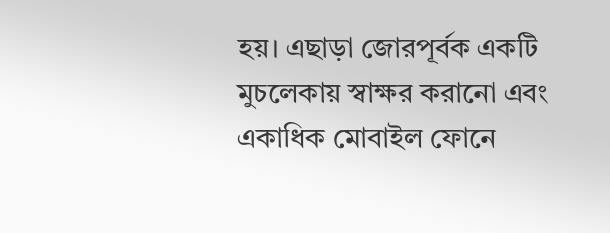হয়। এছাড়া জোরপূর্বক একটি মুচলেকায় স্বাক্ষর করানো এবং একাধিক মোবাইল ফোনে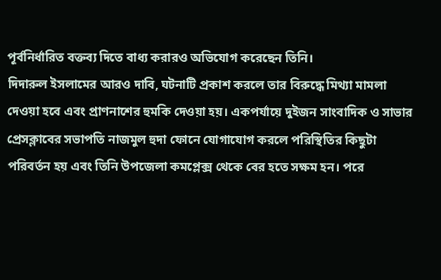পূর্বনির্ধারিত বক্তব্য দিতে বাধ্য করারও অভিযোগ করেছেন তিনি।
দিদারুল ইসলামের আরও দাবি, ঘটনাটি প্রকাশ করলে তার বিরুদ্ধে মিথ্যা মামলা দেওয়া হবে এবং প্রাণনাশের হুমকি দেওয়া হয়। একপর্যায়ে দুইজন সাংবাদিক ও সাভার প্রেসক্লাবের সভাপতি নাজমুল হুদা ফোনে যোগাযোগ করলে পরিস্থিতির কিছুটা পরিবর্তন হয় এবং তিনি উপজেলা কমপ্লেক্স থেকে বের হতে সক্ষম হন। পরে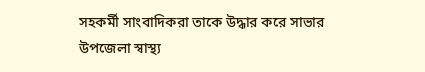সহকর্মী সাংবাদিকরা তাকে উদ্ধার করে সাভার উপজেলা স্বাস্থ্য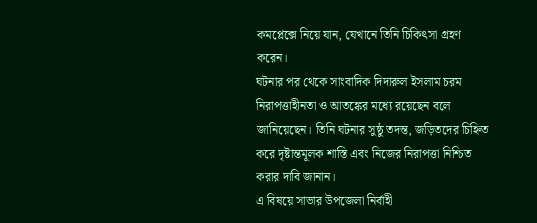কমপ্লেক্সে নিয়ে যান, যেখানে তিনি চিকিৎসা গ্রহণ করেন।
ঘটনার পর থেকে সাংবাদিক দিদারুল ইসলাম চরম নিরাপত্তাহীনতা ও আতঙ্কের মধ্যে রয়েছেন বলে জানিয়েছেন। তিনি ঘটনার সুষ্ঠু তদন্ত, জড়িতদের চিহ্নিত করে দৃষ্টান্তমূলক শাস্তি এবং নিজের নিরাপত্তা নিশ্চিত করার দাবি জানান।
এ বিষয়ে সাভার উপজেলা নির্বাহী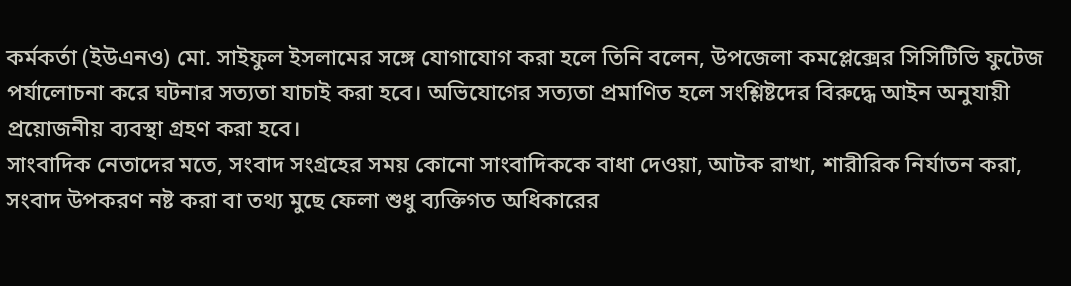কর্মকর্তা (ইউএনও) মো. সাইফুল ইসলামের সঙ্গে যোগাযোগ করা হলে তিনি বলেন, উপজেলা কমপ্লেক্সের সিসিটিভি ফুটেজ পর্যালোচনা করে ঘটনার সত্যতা যাচাই করা হবে। অভিযোগের সত্যতা প্রমাণিত হলে সংশ্লিষ্টদের বিরুদ্ধে আইন অনুযায়ী প্রয়োজনীয় ব্যবস্থা গ্রহণ করা হবে।
সাংবাদিক নেতাদের মতে, সংবাদ সংগ্রহের সময় কোনো সাংবাদিককে বাধা দেওয়া, আটক রাখা, শারীরিক নির্যাতন করা, সংবাদ উপকরণ নষ্ট করা বা তথ্য মুছে ফেলা শুধু ব্যক্তিগত অধিকারের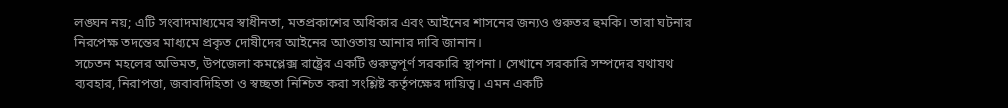লঙ্ঘন নয়; এটি সংবাদমাধ্যমের স্বাধীনতা, মতপ্রকাশের অধিকার এবং আইনের শাসনের জন্যও গুরুতর হুমকি। তারা ঘটনার নিরপেক্ষ তদন্তের মাধ্যমে প্রকৃত দোষীদের আইনের আওতায় আনার দাবি জানান।
সচেতন মহলের অভিমত, উপজেলা কমপ্লেক্স রাষ্ট্রের একটি গুরুত্বপূর্ণ সরকারি স্থাপনা। সেখানে সরকারি সম্পদের যথাযথ ব্যবহার, নিরাপত্তা, জবাবদিহিতা ও স্বচ্ছতা নিশ্চিত করা সংশ্লিষ্ট কর্তৃপক্ষের দায়িত্ব। এমন একটি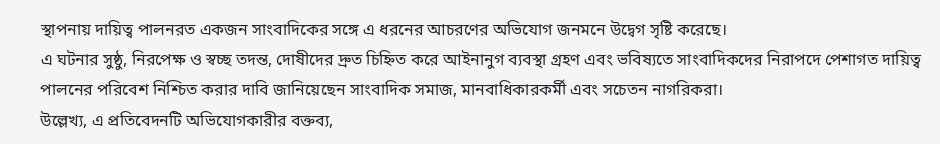স্থাপনায় দায়িত্ব পালনরত একজন সাংবাদিকের সঙ্গে এ ধরনের আচরণের অভিযোগ জনমনে উদ্বেগ সৃষ্টি করেছে।
এ ঘটনার সুষ্ঠু, নিরপেক্ষ ও স্বচ্ছ তদন্ত, দোষীদের দ্রুত চিহ্নিত করে আইনানুগ ব্যবস্থা গ্রহণ এবং ভবিষ্যতে সাংবাদিকদের নিরাপদে পেশাগত দায়িত্ব পালনের পরিবেশ নিশ্চিত করার দাবি জানিয়েছেন সাংবাদিক সমাজ, মানবাধিকারকর্মী এবং সচেতন নাগরিকরা।
উল্লেখ্য, এ প্রতিবেদনটি অভিযোগকারীর বক্তব্য,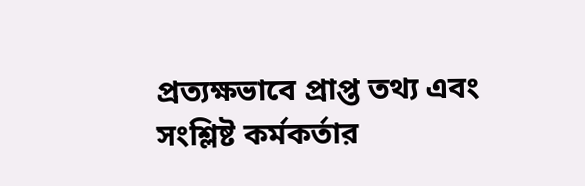প্রত্যক্ষভাবে প্রাপ্ত তথ্য এবং সংশ্লিষ্ট কর্মকর্তার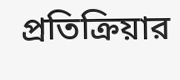প্রতিক্রিয়ার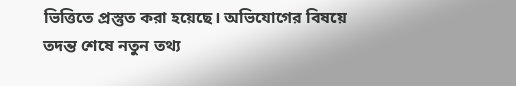ভিত্তিতে প্রস্তুত করা হয়েছে। অভিযোগের বিষয়ে তদন্ত শেষে নতুন তথ্য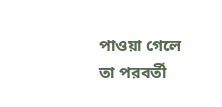পাওয়া গেলে তা পরবর্তী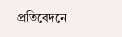প্রতিবেদনে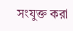সংযুক্ত করা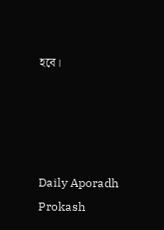হবে।




Daily Aporadh Prokash